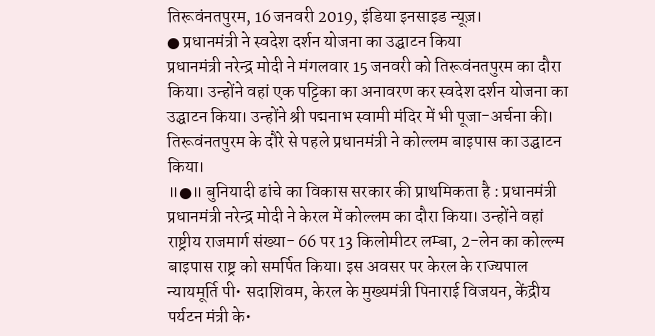तिरूवंनतपुरम, 16 जनवरी 2019, इंडिया इनसाइड न्यूज़।
● प्रधानमंत्री ने स्वदेश दर्शन योजना का उद्घाटन किया
प्रधानमंत्री नरेन्द्र मोदी ने मंगलवार 15 जनवरी को तिरूवंनतपुरम का दौरा किया। उन्होंने वहां एक पट्टिका का अनावरण कर स्वदेश दर्शन योजना का उद्घाटन किया। उन्होंने श्री पद्मनाभ स्वामी मंदिर में भी पूजा-अर्चना की।
तिरूवंनतपुरम के दौरे से पहले प्रधानमंत्री ने कोल्लम बाइपास का उद्घाटन किया।
॥●॥ बुनियादी ढांचे का विकास सरकार की प्राथमिकता है : प्रधानमंत्री
प्रधानमंत्री नरेन्द्र मोदी ने केरल में कोल्लम का दौरा किया। उन्होंने वहां राष्ट्रीय राजमार्ग संख्या- 66 पर 13 किलोमीटर लम्बा, 2-लेन का कोल्ल्म बाइपास राष्ट्र को समर्पित किया। इस अवसर पर केरल के राज्यपाल न्यायमूर्ति पी• सदाशिवम, केरल के मुख्यमंत्री पिनाराई विजयन, केंद्रीय पर्यटन मंत्री के•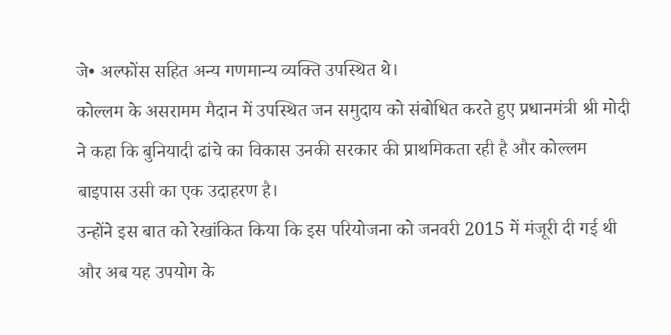जे• अल्फोंस सहित अन्य गणमान्य व्यक्ति उपस्थित थे।
कोल्लम के असरामम मैदान में उपस्थित जन समुदाय को संबोधित करते हुए प्रधानमंत्री श्री मोदी ने कहा कि बुनियादी ढांचे का विकास उनकी सरकार की प्राथमिकता रही है और कोल्लम बाइपास उसी का एक उदाहरण है।
उन्होंने इस बात को रेखांकित किया कि इस परियोजना को जनवरी 2015 में मंजूरी दी गई थी और अब यह उपयोग के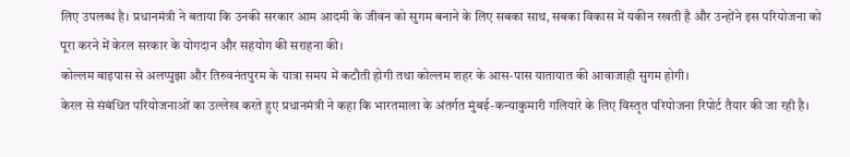लिए उपलब्ध है। प्रधानमंत्री ने बताया कि उनकी सरकार आम आदमी के जीवन को सुगम बनाने के लिए सबका साथ, सबका विकास में यकीन रखती है और उन्होंने इस परियोजना को पूरा करने में केरल सरकार के योगदान और सहयोग की सराहना की।
कोल्लम बाइपास से अलप्पुझा और तिरुवनंतपुरम के यात्रा समय में कटौती होगी तथा कोल्लम शहर के आस-पास यातायात की आवाजाही सुगम होगी।
केरल से संबंधित परियोजनाओं का उल्लेख करते हुए प्रधानमंत्री ने कहा कि भारतमाला के अंतर्गत मुंबई-कन्याकुमारी गलियारे के लिए विस्तृत परियोजना रिपोर्ट तैयार की जा रही है।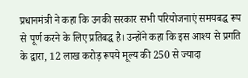प्रधानमंत्री ने कहा कि उनकी सरकार सभी परियोजनाएं समयबद्ध रूप से पूर्ण करने के लिए प्रतिबद्ध है। उन्होंने कहा कि इस आश्य से प्रगति के द्वारा, 12 लाख करोड़ रूपये मूल्य की 250 से ज्यादा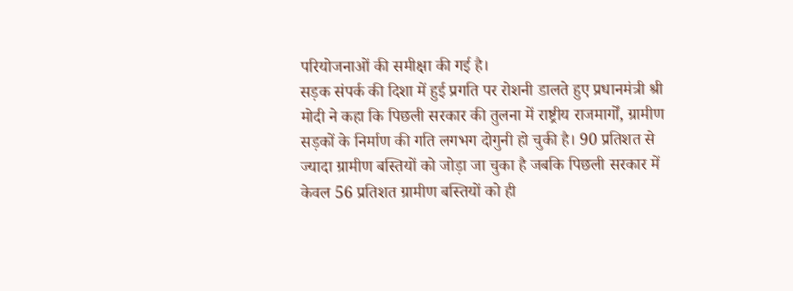परियोजनाओं की समीक्षा की गई है।
सड़क संपर्क की दिशा में हुई प्रगति पर रोशनी डालते हुए प्रधानमंत्री श्री मोदी ने कहा कि पिछली सरकार की तुलना में राष्ट्रीय राजमार्गों, ग्रामीण सड़कों के निर्माण की गति लगभग दोगुनी हो चुकी है। 90 प्रतिशत से ज्यादा ग्रामीण बस्तियों को जोड़ा जा चुका है जबकि पिछली सरकार में केवल 56 प्रतिशत ग्रामीण बस्तियों को ही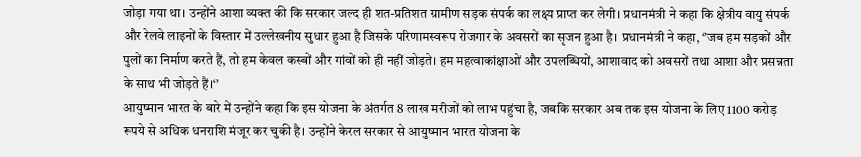जोड़ा गया था। उन्होंने आशा व्यक्त की कि सरकार जल्द ही शत-प्रतिशत ग्रामीण सड़क संपर्क का लक्ष्य प्राप्त कर लेगी। प्रधानमंत्री ने कहा कि क्षेत्रीय वायु संपर्क और रेलवे लाइनों के विस्तार में उल्लेखनीय सुधार हुआ है जिसके परिणामस्वरूप रोजगार के अवसरों का सृजन हुआ है। प्रधानमंत्री ने कहा, ‘’जब हम सड़कों और पुलों का निर्माण करते हैं, तो हम केवल कस्बों और गांवों को ही नहीं जोड़ते। हम महत्वाकांक्षाओं और उपलब्धियों, आशावाद को अवसरों तथा आशा और प्रसन्नता के साथ भी जोड़ते हैं।‘’
आयुष्मान भारत के बारे में उन्होंने कहा कि इस योजना के अंतर्गत 8 लाख मरीजों को लाभ पहुंचा है, जबकि सरकार अब तक इस योजना के लिए 1100 करोड़ रूपये से अधिक धनराशि मंजूर कर चुकी है। उन्होंने केरल सरकार से आयुष्मान भारत योजना के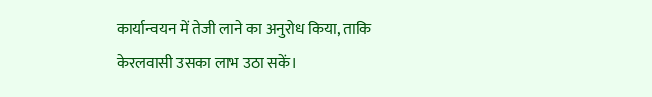कार्यान्वयन में तेजी लाने का अनुरोध किया, ताकि केरलवासी उसका लाभ उठा सकें।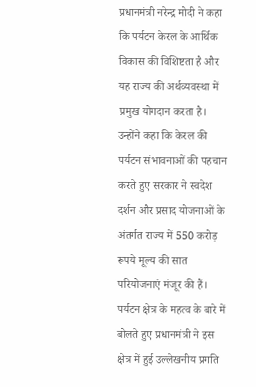प्रधानमंत्री नरेन्द्र मोदी ने कहा कि पर्यटन केरल के आर्थिक विकास की विशिष्टता है और यह राज्य की अर्थव्यवस्था में प्रमुख योगदान करता है। उन्होंने कहा कि केरल की पर्यटन संभावनाओं की पहचान करते हुए सरकार ने स्वदेश दर्शन और प्रसाद योजनाओं के अंतर्गत राज्य में 550 करोड़ रूपये मूल्य की सात परियोजनाएं मंजूर की हैं।
पर्यटन क्षेत्र के महत्व के बारे में बोलते हुए प्रधानमंत्री ने इस क्षेत्र में हुई उल्लेखनीय प्रगति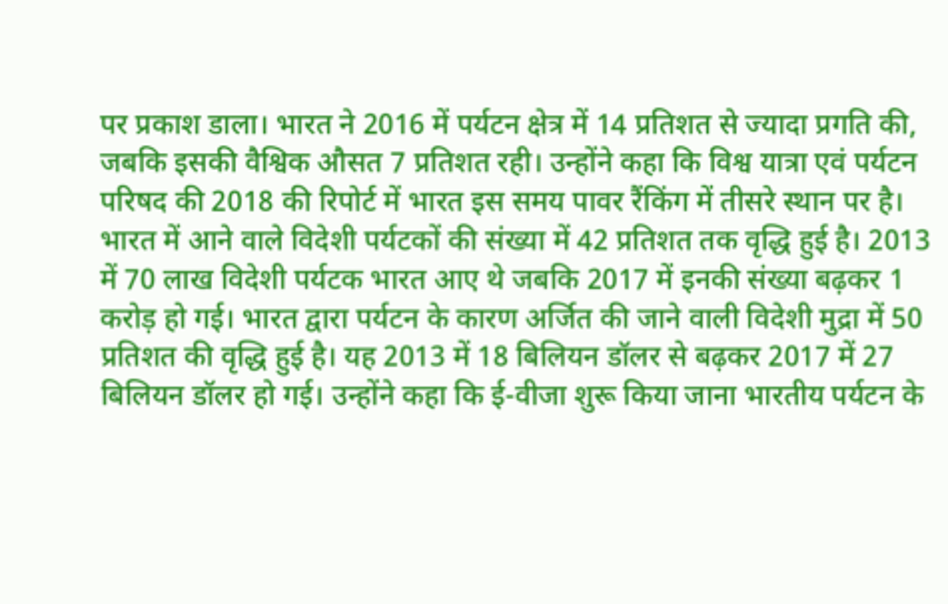पर प्रकाश डाला। भारत ने 2016 में पर्यटन क्षेत्र में 14 प्रतिशत से ज्यादा प्रगति की, जबकि इसकी वैश्विक औसत 7 प्रतिशत रही। उन्होंने कहा कि विश्व यात्रा एवं पर्यटन परिषद की 2018 की रिपोर्ट में भारत इस समय पावर रैंकिंग में तीसरे स्थान पर है। भारत में आने वाले विदेशी पर्यटकों की संख्या में 42 प्रतिशत तक वृद्धि हुई है। 2013 में 70 लाख विदेशी पर्यटक भारत आए थे जबकि 2017 में इनकी संख्या बढ़कर 1 करोड़ हो गई। भारत द्वारा पर्यटन के कारण अर्जित की जाने वाली विदेशी मुद्रा में 50 प्रतिशत की वृद्धि हुई है। यह 2013 में 18 बिलियन डॉलर से बढ़कर 2017 में 27 बिलियन डॉलर हो गई। उन्होंने कहा कि ई-वीजा शुरू किया जाना भारतीय पर्यटन के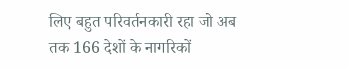लिए बहुत परिवर्तनकारी रहा जो अब तक 166 देशों के नागरिकों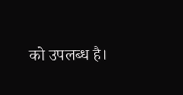को उपलब्ध है।